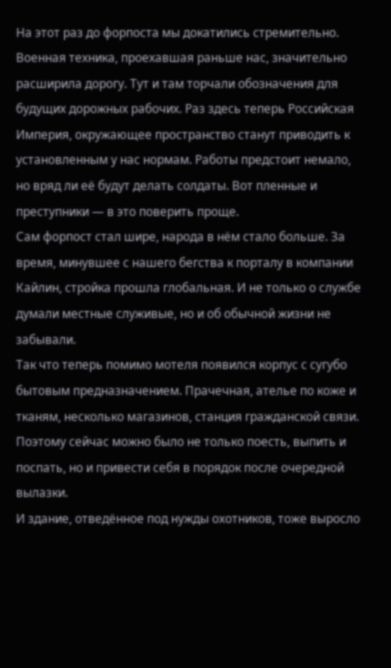На этот раз до форпоста мы докатились стремительно. Военная техника, проехавшая раньше нас, значительно расширила дорогу. Тут и там торчали обозначения для будущих дорожных рабочих. Раз здесь теперь Российская Империя, окружающее пространство станут приводить к установленным у нас нормам. Работы предстоит немало, но вряд ли её будут делать солдаты. Вот пленные и преступники — в это поверить проще.
Сам форпост стал шире, народа в нём стало больше. За время, минувшее с нашего бегства к порталу в компании Кайлин, стройка прошла глобальная. И не только о службе думали местные служивые, но и об обычной жизни не забывали.
Так что теперь помимо мотеля появился корпус с сугубо бытовым предназначением. Прачечная, ателье по коже и тканям, несколько магазинов, станция гражданской связи. Поэтому сейчас можно было не только поесть, выпить и поспать, но и привести себя в порядок после очередной вылазки.
И здание, отведённое под нужды охотников, тоже выросло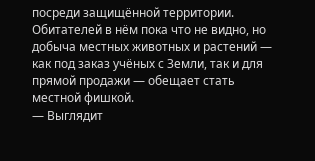посреди защищённой территории. Обитателей в нём пока что не видно, но добыча местных животных и растений — как под заказ учёных с Земли, так и для прямой продажи — обещает стать местной фишкой.
— Выглядит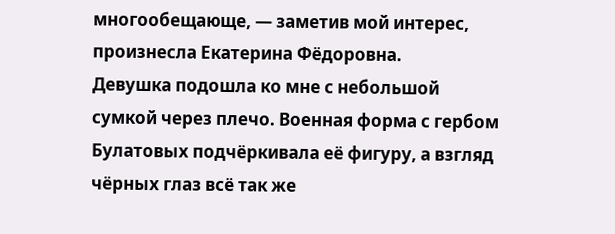многообещающе, — заметив мой интерес, произнесла Екатерина Фёдоровна.
Девушка подошла ко мне с небольшой сумкой через плечо. Военная форма с гербом Булатовых подчёркивала её фигуру, а взгляд чёрных глаз всё так же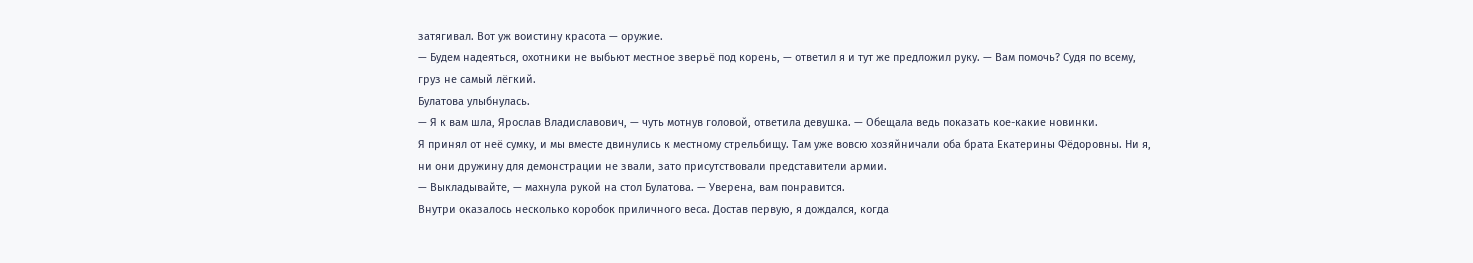затягивал. Вот уж воистину красота — оружие.
— Будем надеяться, охотники не выбьют местное зверьё под корень, — ответил я и тут же предложил руку. — Вам помочь? Судя по всему, груз не самый лёгкий.
Булатова улыбнулась.
— Я к вам шла, Ярослав Владиславович, — чуть мотнув головой, ответила девушка. — Обещала ведь показать кое-какие новинки.
Я принял от неё сумку, и мы вместе двинулись к местному стрельбищу. Там уже вовсю хозяйничали оба брата Екатерины Фёдоровны. Ни я, ни они дружину для демонстрации не звали, зато присутствовали представители армии.
— Выкладывайте, — махнула рукой на стол Булатова. — Уверена, вам понравится.
Внутри оказалось несколько коробок приличного веса. Достав первую, я дождался, когда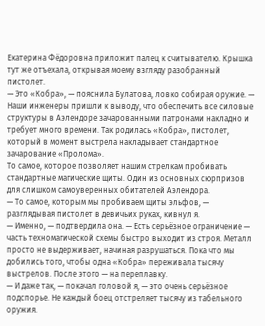Екатерина Фёдоровна приложит палец к считывателю. Крышка тут же отъехала, открывая моему взгляду разобранный пистолет.
— Это «Кобра», — пояснила Булатова, ловко собирая оружие. — Наши инженеры пришли к выводу, что обеспечить все силовые структуры в Аэлендоре зачарованными патронами накладно и требует много времени. Так родилась «Кобра», пистолет, который в момент выстрела накладывает стандартное зачарование «Пролома».
То самое, которое позволяет нашим стрелкам пробивать стандартные магические щиты. Один из основных сюрпризов для слишком самоуверенных обитателей Аэлендора.
— То самое, которым мы пробиваем щиты эльфов, — разглядывая пистолет в девичьих руках, кивнул я.
— Именно, — подтвердила она. — Есть серьёзное ограничение — часть техномагической схемы быстро выходит из строя. Металл просто не выдерживает, начиная разрушаться. Пока что мы добились того, чтобы одна «Кобра» переживала тысячу выстрелов. После этого — на переплавку.
— И даже так, — покачал головой я, — это очень серьёзное подспорье. Не каждый боец отстреляет тысячу из табельного оружия.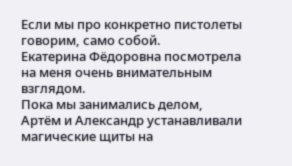Если мы про конкретно пистолеты говорим, само собой.
Екатерина Фёдоровна посмотрела на меня очень внимательным взглядом.
Пока мы занимались делом, Артём и Александр устанавливали магические щиты на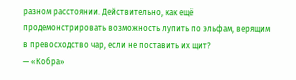разном расстоянии. Действительно, как ещё продемонстрировать возможность лупить по эльфам, верящим в превосходство чар, если не поставить их щит?
— «Кобра»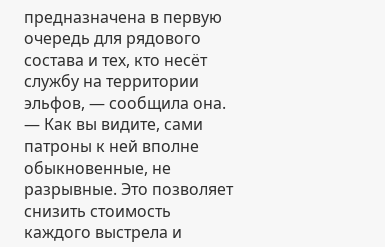предназначена в первую очередь для рядового состава и тех, кто несёт службу на территории эльфов, — сообщила она. — Как вы видите, сами патроны к ней вполне обыкновенные, не разрывные. Это позволяет снизить стоимость каждого выстрела и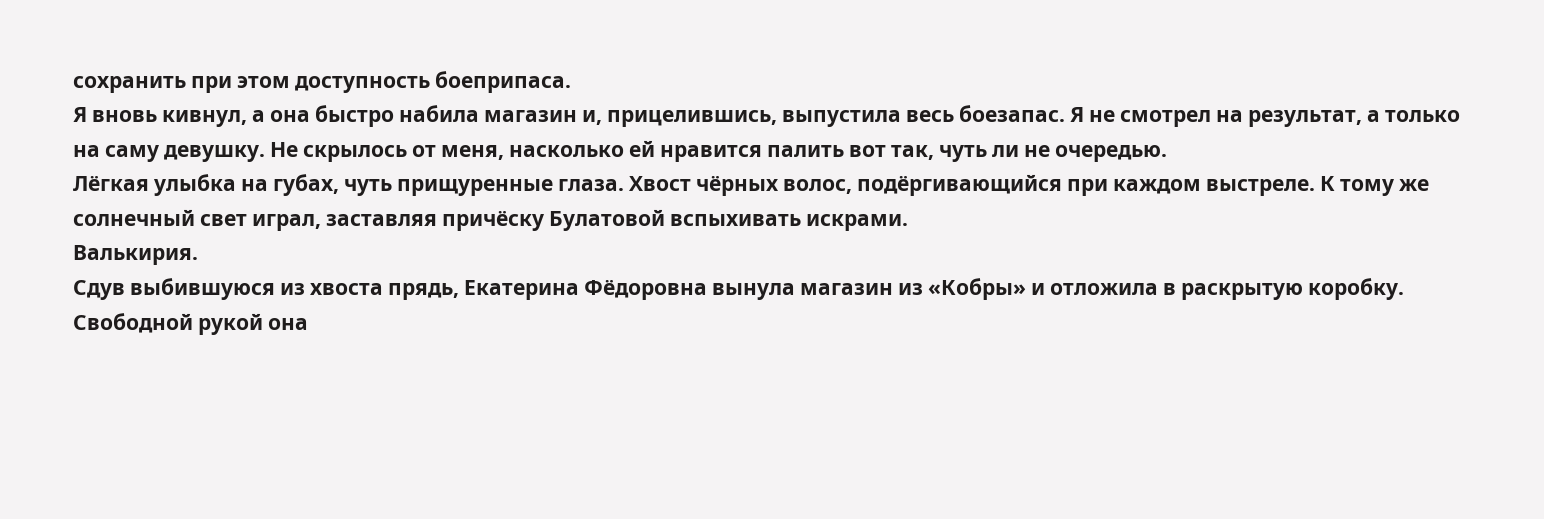сохранить при этом доступность боеприпаса.
Я вновь кивнул, а она быстро набила магазин и, прицелившись, выпустила весь боезапас. Я не смотрел на результат, а только на саму девушку. Не скрылось от меня, насколько ей нравится палить вот так, чуть ли не очередью.
Лёгкая улыбка на губах, чуть прищуренные глаза. Хвост чёрных волос, подёргивающийся при каждом выстреле. К тому же солнечный свет играл, заставляя причёску Булатовой вспыхивать искрами.
Валькирия.
Сдув выбившуюся из хвоста прядь, Екатерина Фёдоровна вынула магазин из «Кобры» и отложила в раскрытую коробку. Свободной рукой она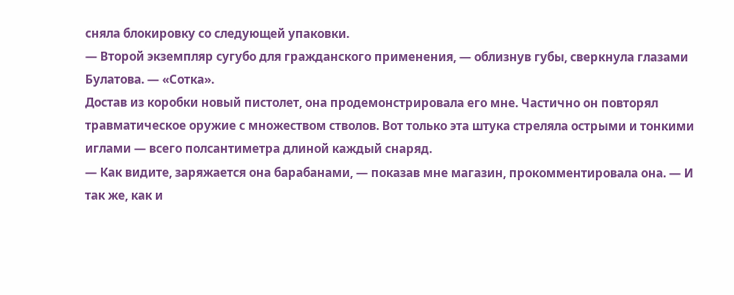сняла блокировку со следующей упаковки.
— Второй экземпляр сугубо для гражданского применения, — облизнув губы, сверкнула глазами Булатова. — «Сотка».
Достав из коробки новый пистолет, она продемонстрировала его мне. Частично он повторял травматическое оружие с множеством стволов. Вот только эта штука стреляла острыми и тонкими иглами — всего полсантиметра длиной каждый снаряд.
— Как видите, заряжается она барабанами, — показав мне магазин, прокомментировала она. — И так же, как и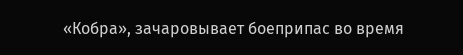«Кобра», зачаровывает боеприпас во время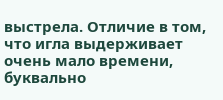выстрела. Отличие в том, что игла выдерживает очень мало времени, буквально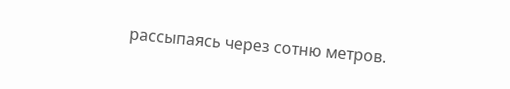рассыпаясь через сотню метров.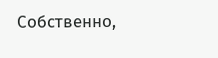Собственно,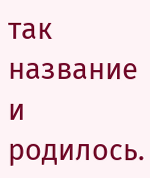так название и родилось.